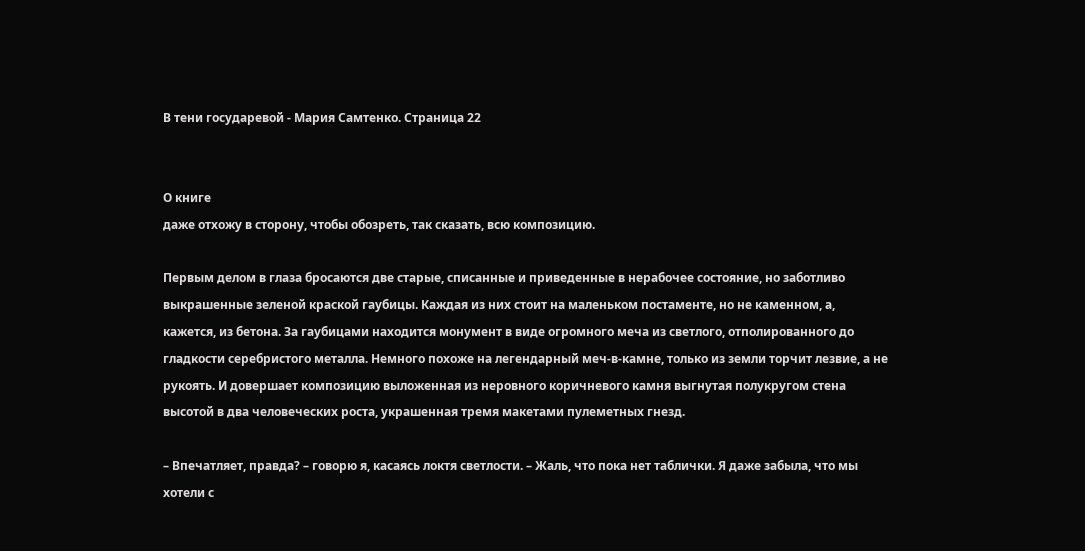В тени государевой - Мария Самтенко. Страница 22


О книге
даже отхожу в сторону, чтобы обозреть, так сказать, всю композицию.

Первым делом в глаза бросаются две старые, списанные и приведенные в нерабочее состояние, но заботливо выкрашенные зеленой краской гаубицы. Каждая из них стоит на маленьком постаменте, но не каменном, а, кажется, из бетона. За гаубицами находится монумент в виде огромного меча из светлого, отполированного до гладкости серебристого металла. Немного похоже на легендарный меч-в-камне, только из земли торчит лезвие, а не рукоять. И довершает композицию выложенная из неровного коричневого камня выгнутая полукругом стена высотой в два человеческих роста, украшенная тремя макетами пулеметных гнезд.

– Впечатляет, правда? – говорю я, касаясь локтя светлости. – Жаль, что пока нет таблички. Я даже забыла, что мы хотели с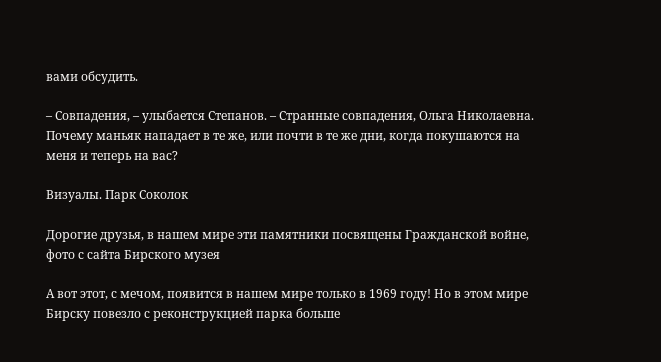вами обсудить.

– Совпадения, – улыбается Степанов. – Странные совпадения, Ольга Николаевна. Почему маньяк нападает в те же, или почти в те же дни, когда покушаются на меня и теперь на вас?

Визуалы. Парк Соколок

Дорогие друзья, в нашем мире эти памятники посвящены Гражданской войне, фото с сайта Бирского музея

А вот этот, с мечом, появится в нашем мире только в 1969 году! Но в этом мире Бирску повезло с реконструкцией парка больше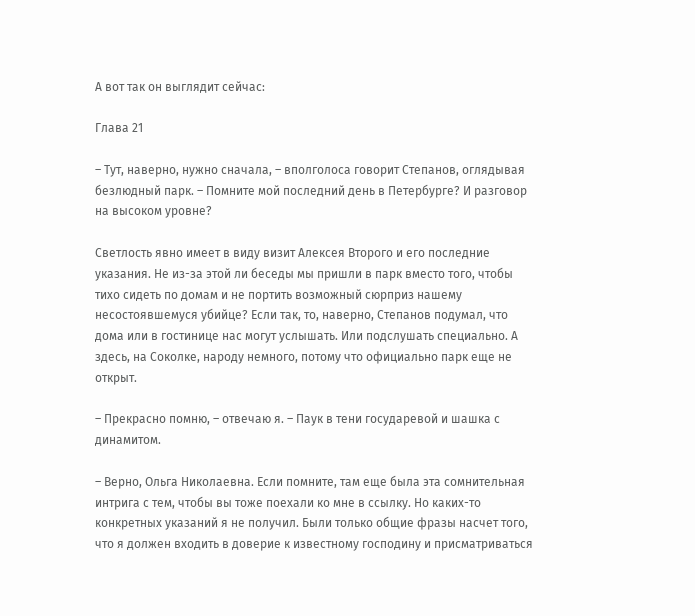А вот так он выглядит сейчас:

Глава 21

– Тут, наверно, нужно сначала, – вполголоса говорит Степанов, оглядывая безлюдный парк. – Помните мой последний день в Петербурге? И разговор на высоком уровне?

Светлость явно имеет в виду визит Алексея Второго и его последние указания. Не из-за этой ли беседы мы пришли в парк вместо того, чтобы тихо сидеть по домам и не портить возможный сюрприз нашему несостоявшемуся убийце? Если так, то, наверно, Степанов подумал, что дома или в гостинице нас могут услышать. Или подслушать специально. А здесь, на Соколке, народу немного, потому что официально парк еще не открыт.

– Прекрасно помню, – отвечаю я. – Паук в тени государевой и шашка с динамитом.

– Верно, Ольга Николаевна. Если помните, там еще была эта сомнительная интрига с тем, чтобы вы тоже поехали ко мне в ссылку. Но каких-то конкретных указаний я не получил. Были только общие фразы насчет того, что я должен входить в доверие к известному господину и присматриваться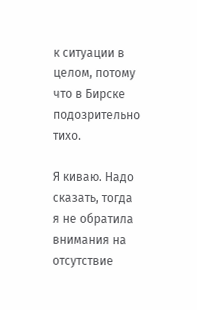к ситуации в целом, потому что в Бирске подозрительно тихо.

Я киваю. Надо сказать, тогда я не обратила внимания на отсутствие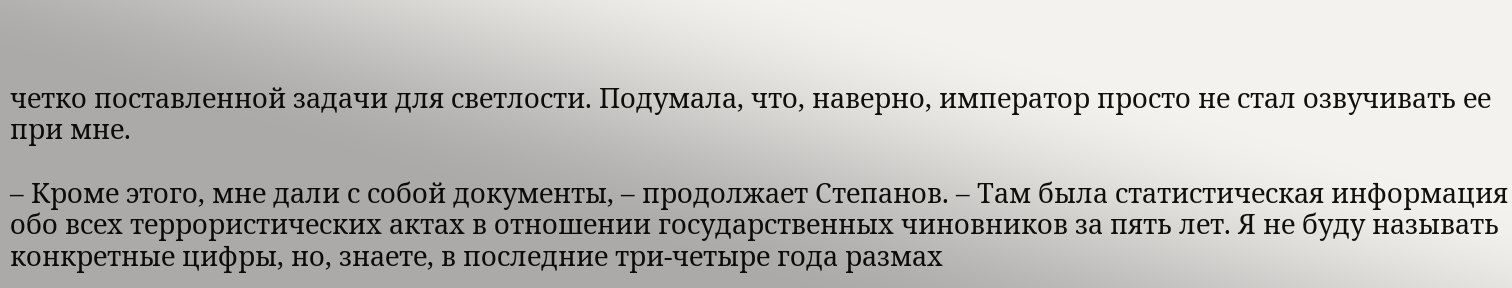четко поставленной задачи для светлости. Подумала, что, наверно, император просто не стал озвучивать ее при мне.

– Кроме этого, мне дали с собой документы, – продолжает Степанов. – Там была статистическая информация обо всех террористических актах в отношении государственных чиновников за пять лет. Я не буду называть конкретные цифры, но, знаете, в последние три-четыре года размах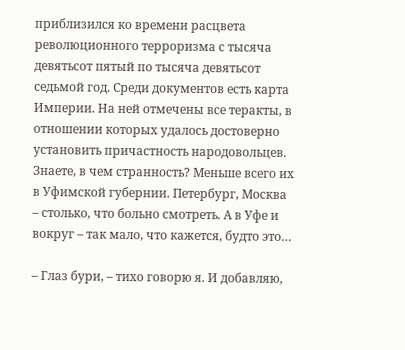приблизился ко времени расцвета революционного терроризма с тысяча девятьсот пятый по тысяча девятьсот седьмой год. Среди документов есть карта Империи. На ней отмечены все теракты, в отношении которых удалось достоверно установить причастность народовольцев. Знаете, в чем странность? Меньше всего их в Уфимской губернии. Петербург, Москва – столько, что больно смотреть. А в Уфе и вокруг – так мало, что кажется, будто это…

– Глаз бури, – тихо говорю я. И добавляю,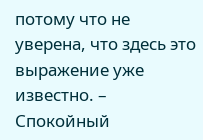потому что не уверена, что здесь это выражение уже известно. – Спокойный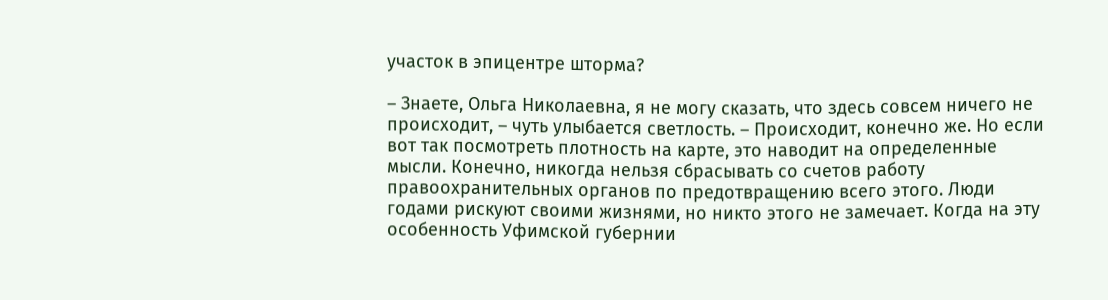участок в эпицентре шторма?

– Знаете, Ольга Николаевна, я не могу сказать, что здесь совсем ничего не происходит, – чуть улыбается светлость. – Происходит, конечно же. Но если вот так посмотреть плотность на карте, это наводит на определенные мысли. Конечно, никогда нельзя сбрасывать со счетов работу правоохранительных органов по предотвращению всего этого. Люди годами рискуют своими жизнями, но никто этого не замечает. Когда на эту особенность Уфимской губернии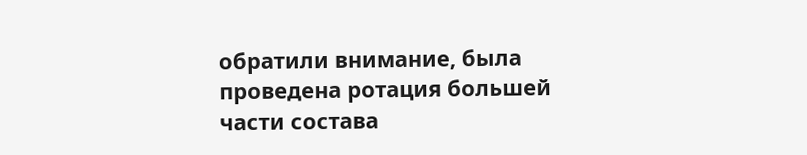обратили внимание, была проведена ротация большей части состава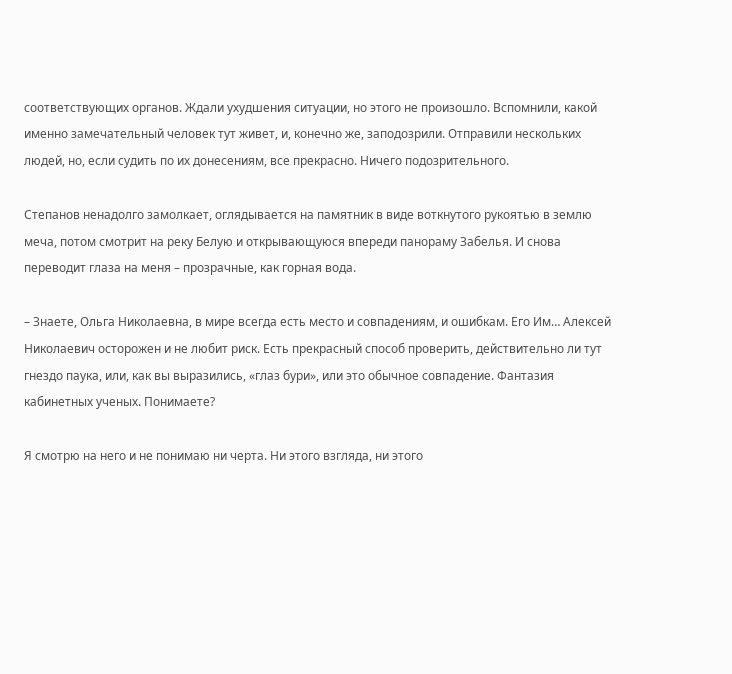соответствующих органов. Ждали ухудшения ситуации, но этого не произошло. Вспомнили, какой именно замечательный человек тут живет, и, конечно же, заподозрили. Отправили нескольких людей, но, если судить по их донесениям, все прекрасно. Ничего подозрительного.

Степанов ненадолго замолкает, оглядывается на памятник в виде воткнутого рукоятью в землю меча, потом смотрит на реку Белую и открывающуюся впереди панораму Забелья. И снова переводит глаза на меня – прозрачные, как горная вода.

– Знаете, Ольга Николаевна, в мире всегда есть место и совпадениям, и ошибкам. Его Им… Алексей Николаевич осторожен и не любит риск. Есть прекрасный способ проверить, действительно ли тут гнездо паука, или, как вы выразились, «глаз бури», или это обычное совпадение. Фантазия кабинетных ученых. Понимаете?

Я смотрю на него и не понимаю ни черта. Ни этого взгляда, ни этого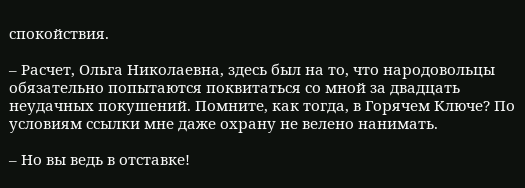спокойствия.

– Расчет, Ольга Николаевна, здесь был на то, что народовольцы обязательно попытаются поквитаться со мной за двадцать неудачных покушений. Помните, как тогда, в Горячем Ключе? По условиям ссылки мне даже охрану не велено нанимать.

– Но вы ведь в отставке!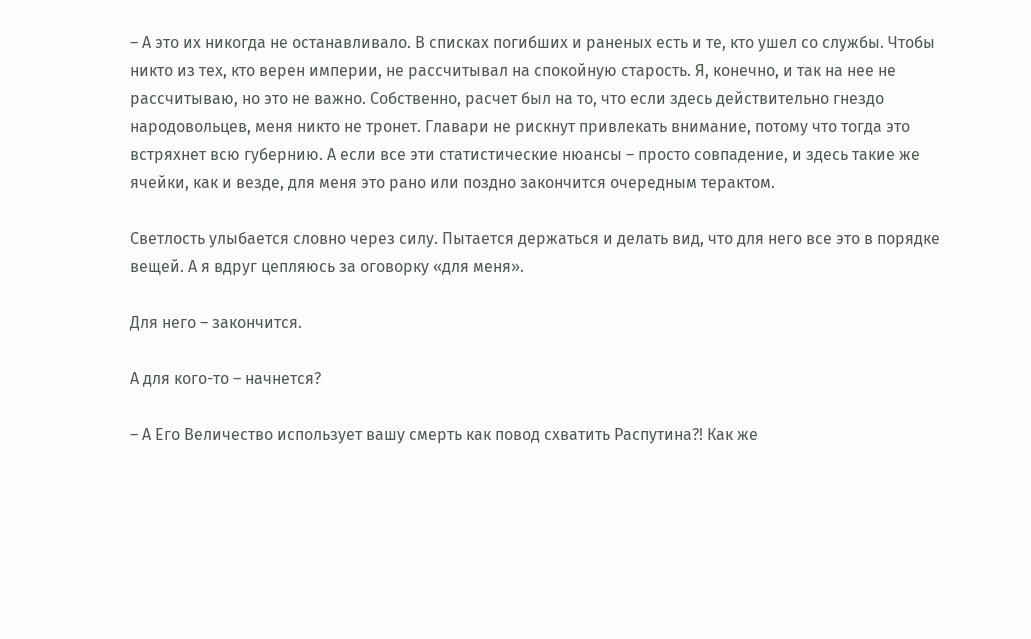– А это их никогда не останавливало. В списках погибших и раненых есть и те, кто ушел со службы. Чтобы никто из тех, кто верен империи, не рассчитывал на спокойную старость. Я, конечно, и так на нее не рассчитываю, но это не важно. Собственно, расчет был на то, что если здесь действительно гнездо народовольцев, меня никто не тронет. Главари не рискнут привлекать внимание, потому что тогда это встряхнет всю губернию. А если все эти статистические нюансы – просто совпадение, и здесь такие же ячейки, как и везде, для меня это рано или поздно закончится очередным терактом.

Светлость улыбается словно через силу. Пытается держаться и делать вид, что для него все это в порядке вещей. А я вдруг цепляюсь за оговорку «для меня».

Для него – закончится.

А для кого-то – начнется?

– А Его Величество использует вашу смерть как повод схватить Распутина?! Как же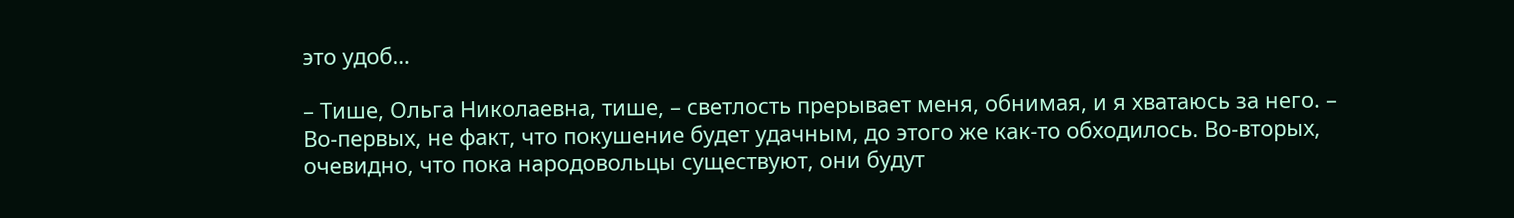это удоб…

– Тише, Ольга Николаевна, тише, – светлость прерывает меня, обнимая, и я хватаюсь за него. – Во-первых, не факт, что покушение будет удачным, до этого же как-то обходилось. Во-вторых, очевидно, что пока народовольцы существуют, они будут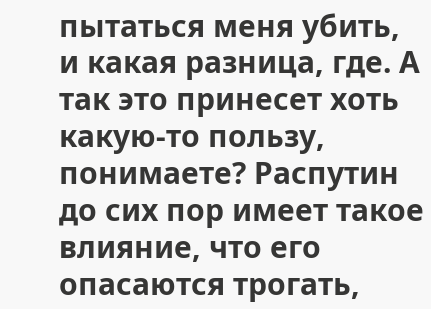пытаться меня убить, и какая разница, где. А так это принесет хоть какую-то пользу, понимаете? Распутин до сих пор имеет такое влияние, что его опасаются трогать,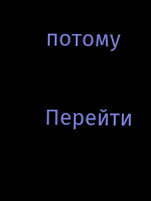потому

Перейти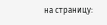на страницу: